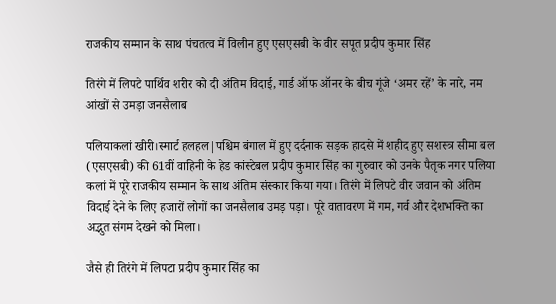राजकीय सम्मान के साथ पंचतत्व में विलीन हुए एसएसबी के वीर सपूत प्रदीप कुमार सिंह

तिरंगे में लिपटे पार्थिव शरीर को दी अंतिम विदाई, गार्ड ऑफ ऑनर के बीच गूंजे ‘अमर रहें’ के नारे, नम आंखों से उमड़ा जनसैलाब

पलियाकलां खीरी।स्मार्ट हलहल|पश्चिम बंगाल में हुए दर्दनाक सड़क हादसे में शहीद हुए सशस्त्र सीमा बल (एसएसबी) की 61वीं वाहिनी के हेड कांस्टेबल प्रदीप कुमार सिंह का गुरुवार को उनके पैतृक नगर पलिया कलां में पूरे राजकीय सम्मान के साथ अंतिम संस्कार किया गया। तिरंगे में लिपटे वीर जवान को अंतिम विदाई देने के लिए हजारों लोगों का जनसैलाब उमड़ पड़ा। पूरे वातावरण में गम, गर्व और देशभक्ति का अद्भुत संगम देखने को मिला।

जैसे ही तिरंगे में लिपटा प्रदीप कुमार सिंह का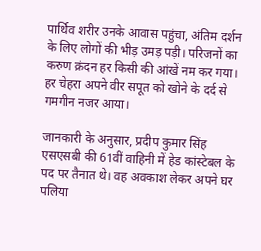पार्थिव शरीर उनके आवास पहुंचा, अंतिम दर्शन के लिए लोगों की भीड़ उमड़ पड़ी। परिजनों का करुण क्रंदन हर किसी की आंखें नम कर गया। हर चेहरा अपने वीर सपूत को खोने के दर्द से गमगीन नजर आया।

जानकारी के अनुसार, प्रदीप कुमार सिंह एसएसबी की 61वीं वाहिनी में हेड कांस्टेबल के पद पर तैनात थे। वह अवकाश लेकर अपने घर पलिया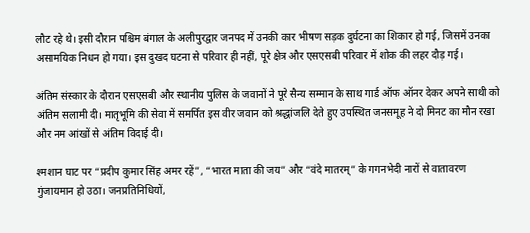लौट रहे थे। इसी दौरान पश्चिम बंगाल के अलीपुरद्वार जनपद में उनकी कार भीषण सड़क दुर्घटना का शिकार हो गई, जिसमें उनका असामयिक निधन हो गया। इस दुखद घटना से परिवार ही नहीं, पूरे क्षेत्र और एसएसबी परिवार में शोक की लहर दौड़ गई।

अंतिम संस्कार के दौरान एसएसबी और स्थानीय पुलिस के जवानों ने पूरे सैन्य सम्मान के साथ गार्ड ऑफ ऑनर देकर अपने साथी को अंतिम सलामी दी। मातृभूमि की सेवा में समर्पित इस वीर जवान को श्रद्धांजलि देते हुए उपस्थित जनसमूह ने दो मिनट का मौन रखा और नम आंखों से अंतिम विदाई दी।

श्मशान घाट पर “प्रदीप कुमार सिंह अमर रहें”, “भारत माता की जय” और “वंदे मातरम्” के गगनभेदी नारों से वातावरण गुंजायमान हो उठा। जनप्रतिनिधियों,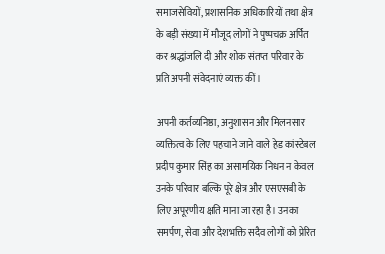समाजसेवियों, प्रशासनिक अधिकारियों तथा क्षेत्र के बड़ी संख्या में मौजूद लोगों ने पुष्पचक्र अर्पित कर श्रद्धांजलि दी और शोक संतप्त परिवार के प्रति अपनी संवेदनाएं व्यक्त कीं।

अपनी कर्तव्यनिष्ठा, अनुशासन और मिलनसार व्यक्तित्व के लिए पहचाने जाने वाले हेड कांस्टेबल प्रदीप कुमार सिंह का असामयिक निधन न केवल उनके परिवार बल्कि पूरे क्षेत्र और एसएसबी के लिए अपूरणीय क्षति माना जा रहा है। उनका समर्पण, सेवा और देशभक्ति सदैव लोगों को प्रेरित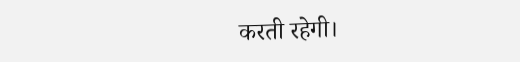करती रहेगी।